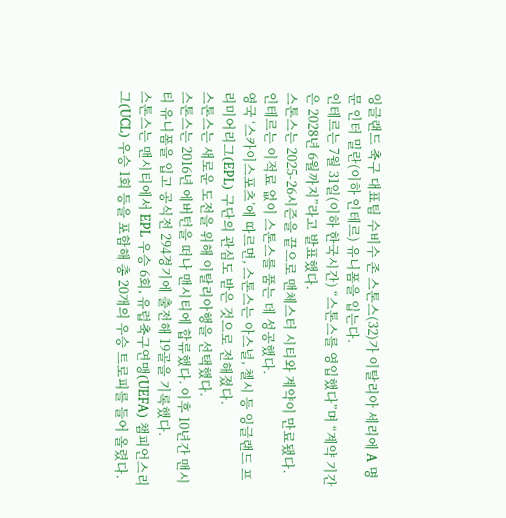잉글랜드 축구 대표팀 수비수 존 스톤스(32)가 이탈리아 세리에 A 명문 인터 밀란(이하 인테르) 유니폼을 입는다.
인테르는 7월 31일(이하 한국시간) “스톤스를 영입했다”며 “계약 기간은 2028년 6월까지”라고 발표했다.
스톤스는 2025-26시즌을 끝으로 맨체스터 시티와 계약이 만료됐다. 인테르는 이적료 없이 스톤스를 품는 데 성공했다.
영국 ‘스카이스포츠’에 따르면, 스톤스는 아스널, 첼시 등 잉글랜드 프리미어리그(EPL) 구단의 관심도 받은 것으로 전해졌다.
스톤스는 새로운 도전을 위해 이탈리아행을 선택했다.
스톤스는 2016년 에버턴을 떠나 맨시티에 합류했다. 이후 10년간 맨시티 유니폼을 입고 공식전 294경기에 출전해 19골을 기록했다.
스톤스는 맨시티에서 EPL 우승 6회, 유럽축구연맹(UEFA) 챔피언스리그(UCL) 우승 1회 등을 포함해 총 20개의 우승 트로피를 들어 올렸다.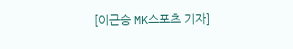[이근승 MK스포츠 기자]